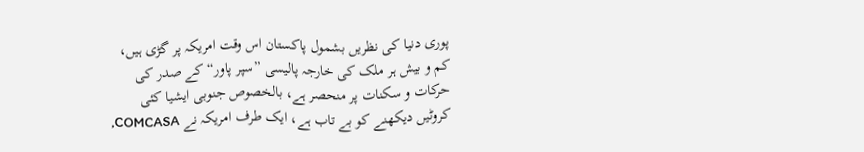پوری دنیا کی نظریں بشمول پاکستان اس وقت امریکہ پر گڑی ہیں، کم و بیش ہر ملک کی خارجہ پالیسی ”سپر پاور“ کے صدر کی حرکات و سکنات پر منحصر ہے، بالخصوص جنوبی ایشیا کئی کروٹیں دیکھنے کو بے تاب ہے، ایک طرف امریکہ نے COMCASA,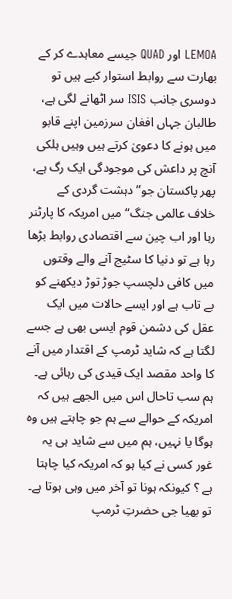LEMOA اور QUAD جیسے معاہدے کر کے بھارت سے روابط استوار کیے ہیں تو دوسری جانب ISIS سر اٹھانے لگی ہے، طالبان جہاں افغان سرزمین اپنے قابو میں ہونے کا دعویٰ کرتے ہیں وہیں ہلکی آنچ پر داعش کی موجودگی ایک رگ ہے، پھر پاکستان جو”دہشت گردی کے خلاف عالمی جنگ“میں امریکہ کا پارٹنر رہا اور اب چین سے اقتصادی روابط بڑھا رہا ہے تو دنیا کا سٹیج آنے والے وقتوں میں کافی دلچسپ جوڑ توڑ دیکھنے کو بے تاب ہے اور ایسے حالات میں ایک عقل کی دشمن قوم ایسی بھی ہے جسے لگتا ہے کہ شاید ٹرمپ کے اقتدار میں آنے کا واحد مقصد ایک قیدی کی رہائی ہے۔
ہم سب تاحال اس میں الجھے ہیں کہ امریکہ کے حوالے سے ہم جو چاہتے ہیں وہ ہوگا یا نہیں، ہم میں سے شاید ہی یہ غور کسی نے کیا ہو کہ امریکہ کیا چاہتا ہے ؟ کیونکہ ہونا تو آخر میں وہی ہوتا ہے۔ تو بھیا جی حضرتِ ٹرمپ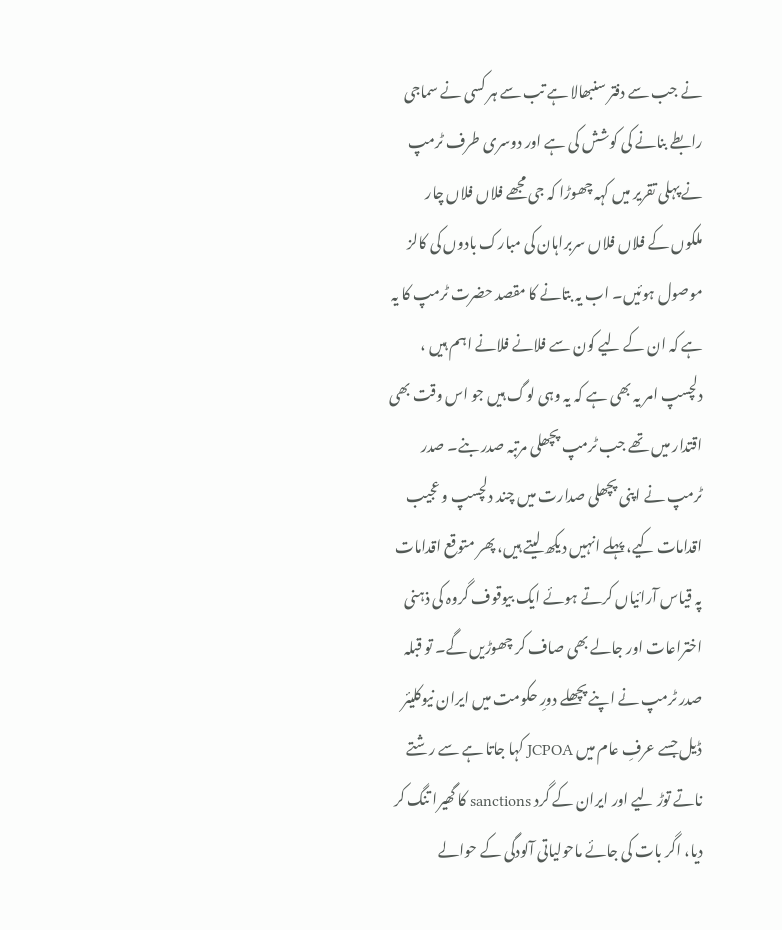نے جب سے دفتر سنبھالا ہے تب سے ہر کسی نے سماجی رابطے بنانے کی کوشش کی ہے اور دوسری طرف ٹرمپ نے پہلی تقریر میں کہہ چھوڑا کہ جی مجھے فلاں فلاں چار ملکوں کے فلاں فلاں سربراہان کی مبارک بادوں کی کالز موصول ہوئیں۔ اب یہ بتانے کا مقصد حضرت ٹرمپ کا یہ ہے کہ ان کے لیے کون سے فلانے فلانے اہم ہیں ، دلچسپ امر یہ بھی ہے کہ یہ وہی لوگ ہیں جو اس وقت بھی اقتدار میں تھے جب ٹرمپ پچھلی مرتبہ صدر بنے۔ صدر ٹرمپ نے اپنی پچھلی صدارت میں چند دلچسپ و عجیب اقدامات کیے، پہلے انہیں دیکھ لیتے ہیں، پھر متوقع اقدامات پہ قیاس آرائیاں کرتے ہوئے ایک بیوقوف گروہ کی ذہنی اختراعات اور جالے بھی صاف کر چھوڑیں گے۔ تو قبلہ صدر ٹرمپ نے اپنے پچھلے دورِ حکومت میں ایران نیوکلیئر ڈیل جسے عرفِ عام میں JCPOA کہا جاتا ہے سے رشتے ناتے توڑ لیے اور ایران کے گرد sanctions کا گھیرا تنگ کر دیا، اگر بات کی جائے ماحولیاتی آلودگی کے حوالے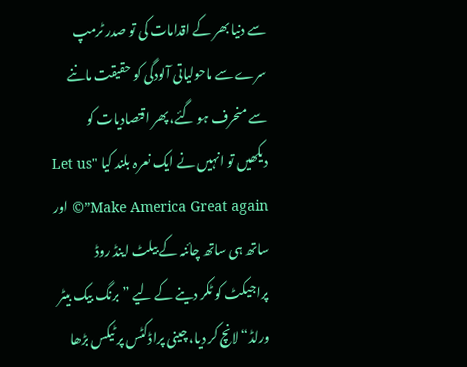سے دنیا بھر کے اقدامات کی تو صدر ٹرمپ سرے سے ماحولیاتی آلودگی کو حقیقت ماننے سے منحرف ہو گئے، پھر اقتصادیات کو دیکھیں تو انہیں نے ایک نعرہ بلند کیا "Let us Make America Great again”© اور ساتھ ہی ساتھ چائنہ کے بیلٹ اینڈ روڈ پراجیکٹ کو ٹکر دینے کے لیے ”برنگ بیک بیٹر ورلڈ“ لانچ کر دیا، چینی پراڈکٹس پر ٹیکس بڑھا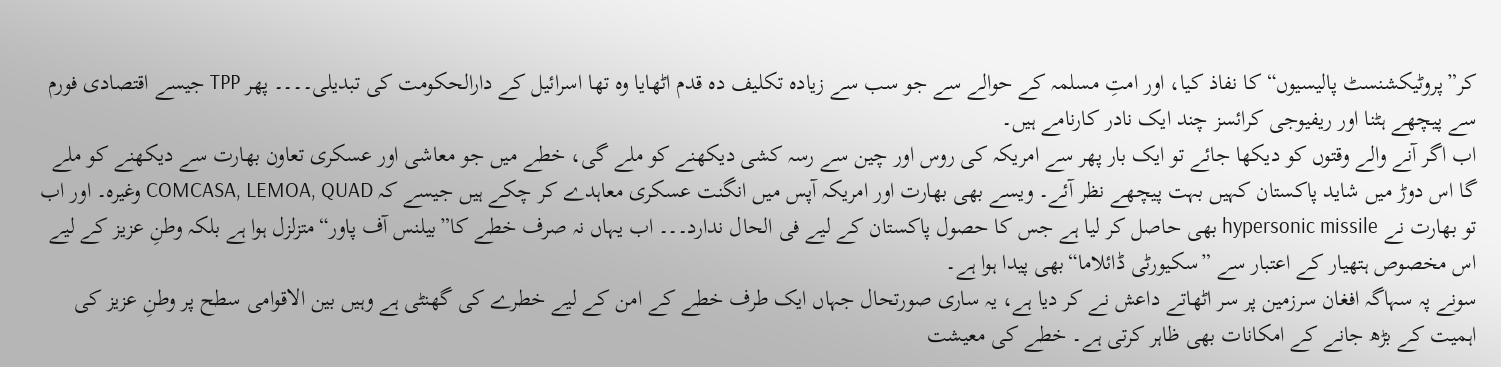کر”پروٹیکشنسٹ پالیسیوں“ کا نفاذ کیا، اور امتِ مسلمہ کے حوالے سے جو سب سے زیادہ تکلیف دہ قدم اٹھایا وہ تھا اسرائیل کے دارالحکومت کی تبدیلی۔۔۔۔ پھر TPP جیسے اقتصادی فورم سے پیچھے ہٹنا اور ریفیوجی کرائسز چند ایک نادر کارنامے ہیں۔
اب اگر آنے والے وقتوں کو دیکھا جائے تو ایک بار پھر سے امریکہ کی روس اور چین سے رسہ کشی دیکھنے کو ملے گی، خطے میں جو معاشی اور عسکری تعاون بھارت سے دیکھنے کو ملے گا اس دوڑ میں شاید پاکستان کہیں بہت پیچھے نظر آئے۔ ویسے بھی بھارت اور امریکہ آپس میں انگنت عسکری معاہدے کر چکے ہیں جیسے کہ COMCASA, LEMOA, QUAD وغیرہ۔ اور اب تو بھارت نے hypersonic missile بھی حاصل کر لیا ہے جس کا حصول پاکستان کے لیے فی الحال ندارد۔۔۔ اب یہاں نہ صرف خطے کا”بیلنس آف پاور“متزلزل ہوا ہے بلکہ وطنِ عزیز کے لیے اس مخصوص ہتھیار کے اعتبار سے ”سکیورٹی ڈائلاما“بھی پیدا ہوا ہے۔
سونے پہ سہاگہ افغان سرزمین پر سر اٹھاتے داعش نے کر دیا ہے، یہ ساری صورتحال جہاں ایک طرف خطے کے امن کے لیے خطرے کی گھنٹی ہے وہیں بین الاقوامی سطح پر وطنِ عزیز کی اہمیت کے بڑھ جانے کے امکانات بھی ظاہر کرتی ہے۔ خطے کی معیشت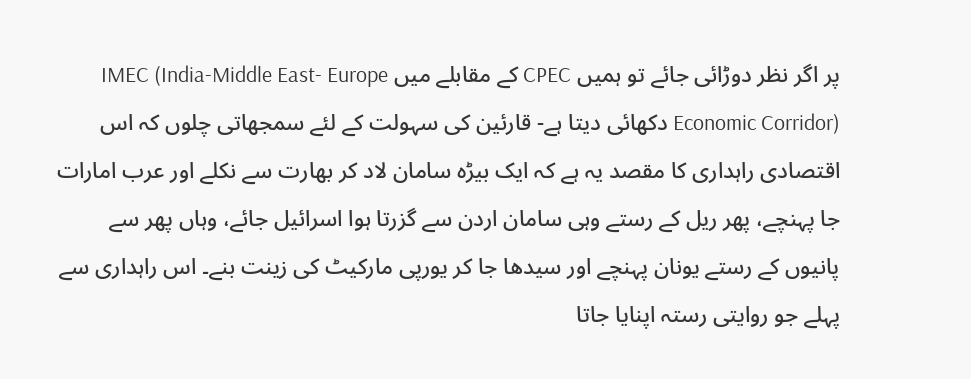پر اگر نظر دوڑائی جائے تو ہمیں CPEC کے مقابلے میں IMEC (India-Middle East- Europe Economic Corridor) دکھائی دیتا ہے- قارئین کی سہولت کے لئے سمجھاتی چلوں کہ اس اقتصادی راہداری کا مقصد یہ ہے کہ ایک بیڑہ سامان لاد کر بھارت سے نکلے اور عرب امارات جا پہنچے، پھر ریل کے رستے وہی سامان اردن سے گزرتا ہوا اسرائیل جائے، وہاں پھر سے پانیوں کے رستے یونان پہنچے اور سیدھا جا کر یورپی مارکیٹ کی زینت بنے۔ اس راہداری سے پہلے جو روایتی رستہ اپنایا جاتا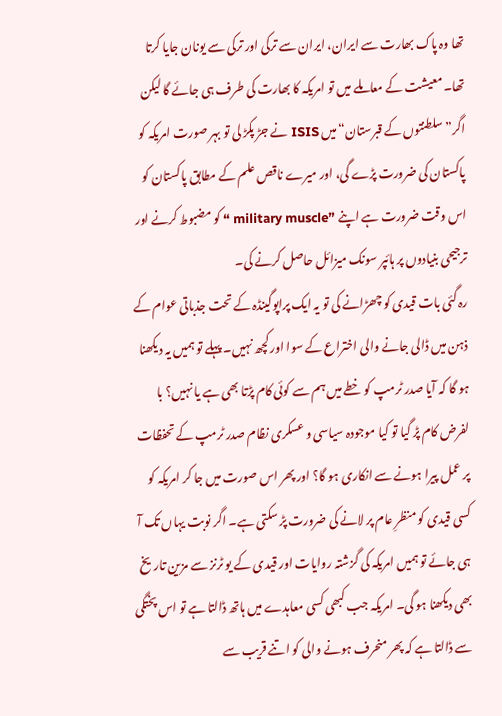تھا وہ پاک بھارت سے ایران، ایران سے ترکی اور ترکی سے یونان جایا کرتا تھا۔ معیشت کے معاملے میں تو امریکہ کا بھارت کی طرف ہی جائے گا لیکن اگر”سلطنتوں کے قبرستان“میں ISIS نے جڑ پکڑ لی تو بہر صورت امریکہ کو پاکستان کی ضرورت پڑے گی، اور میرے ناقص علم کے مطابق پاکستان کو اس وقت ضرورت ہے اپنے ”military muscle “ کو مضبوط کرنے اور ترجیحی بنیادوں پر ہائپر سونک میزائل حاصل کرنے کی۔
رہ گئی بات قیدی کو چھڑانے کی تو یہ ایک پراپوگینڈہ کے تحت جذباتی عوام کے ذہن میں ڈالی جانے والی اختراع کے سوا اور کچھ نہیں۔ پہلے تو ہمیں یہ دیکھنا ہو گا کہ آیا صدر ٹرمپ کو خطے میں ہم سے کوئی کام پڑتا بھی ہے یا نہیں؟ با لفرض کام پڑ گیا تو کیا موجودہ سیاسی و عسکری نظام صدر ٹرمپ کے تحفظات پر عمل پیرا ہونے سے انکاری ہو گا؟ اور پھر اس صورت میں جا کر امریکہ کو کسی قیدی کو منظرِ عام پر لانے کی ضرورت پڑ سکتی ہے۔ اگر نوبت یہاں تک آ ہی جائے تو ہمیں امریکہ کی گزشتہ روایات اور قیدی کے یو ٹرنز سے مزین تاریخ بھی دیکھنا ہو گی۔ امریکہ جب کبھی کسی معاہدے میں ہاتھ ڈالتا ہے تو اس پختگی سے ڈالتا ہے کہ پھر منحرف ہونے والی کو اتنے قریب سے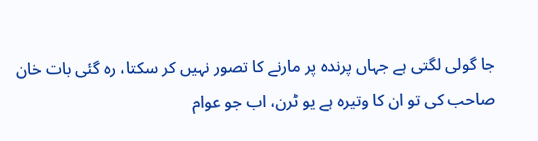جا گولی لگتی ہے جہاں پرندہ پر مارنے کا تصور نہیں کر سکتا، رہ گئی بات خان صاحب کی تو ان کا وتیرہ ہے یو ٹرن، اب جو عوام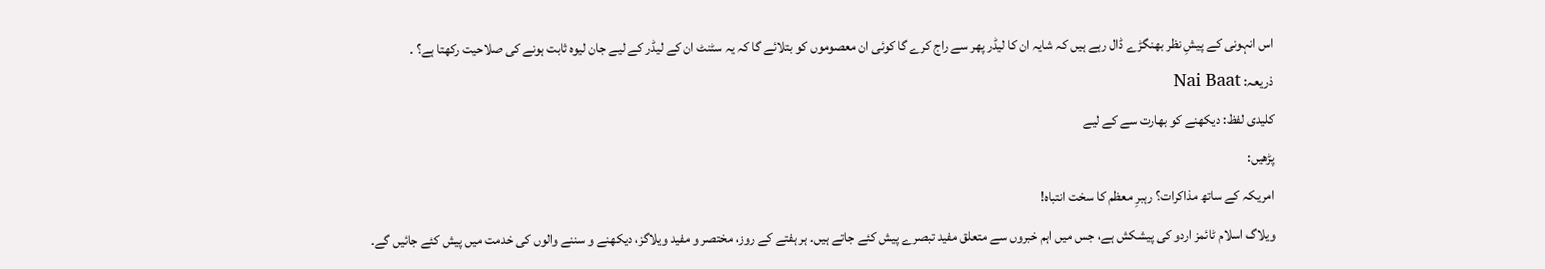اس انہونی کے پیشِ نظر بھنگڑے ڈال رہے ہیں کہ شایہ ان کا لیڈر پھر سے راج کرے گا کوئی ان معصوموں کو بتلائے گا کہ یہ سٹنٹ ان کے لیڈر کے لیے جان لیوہ ثابت ہونے کی صلاحیت رکھتا ہے؟ ۔
ذریعہ: Nai Baat
کلیدی لفظ: دیکھنے کو بھارت سے کے لیے
پڑھیں:
امریکہ کے ساتھ مذاکرات؟ رہبرِ معظم کا سخت انتباہ!
ویلاگ اسلام ٹائمز اردو کی پیشکش ہے، جس میں اہم خبروں سے متعلق مفید تبصرے پیش کئے جاتے ہیں۔ ہر ہفتے کے روز، مختصر و مفید ویلاگز، دیکھنے و سننے والوں کی خدمت میں پیش کئے جائیں گے۔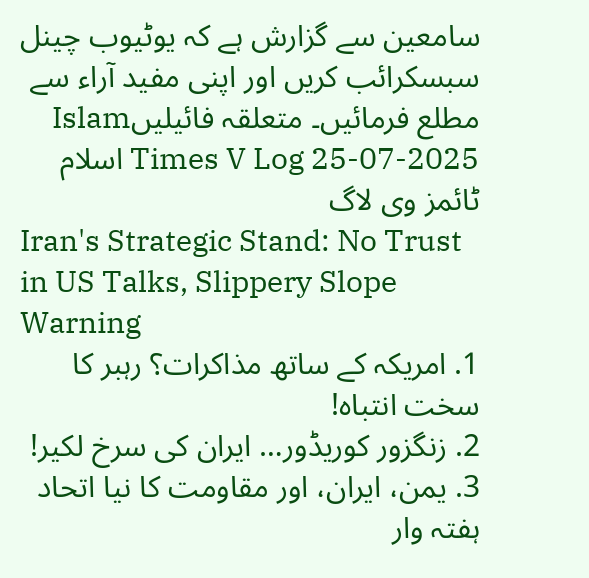سامعین سے گزارش ہے کہ یوٹیوب چینل سبسکرائب کریں اور اپنی مفید آراء سے مطلع فرمائیں۔ متعلقہ فائیلیںIslam Times V Log 25-07-2025 اسلام ٹائمز وی لاگ
Iran's Strategic Stand: No Trust in US Talks, Slippery Slope Warning
1. امریکہ کے ساتھ مذاکرات؟ رہبر کا سخت انتباہ!
2. زنگزور کوریڈور… ایران کی سرخ لکیر!
3. یمن، ایران، اور مقاومت کا نیا اتحاد
ہفتہ وار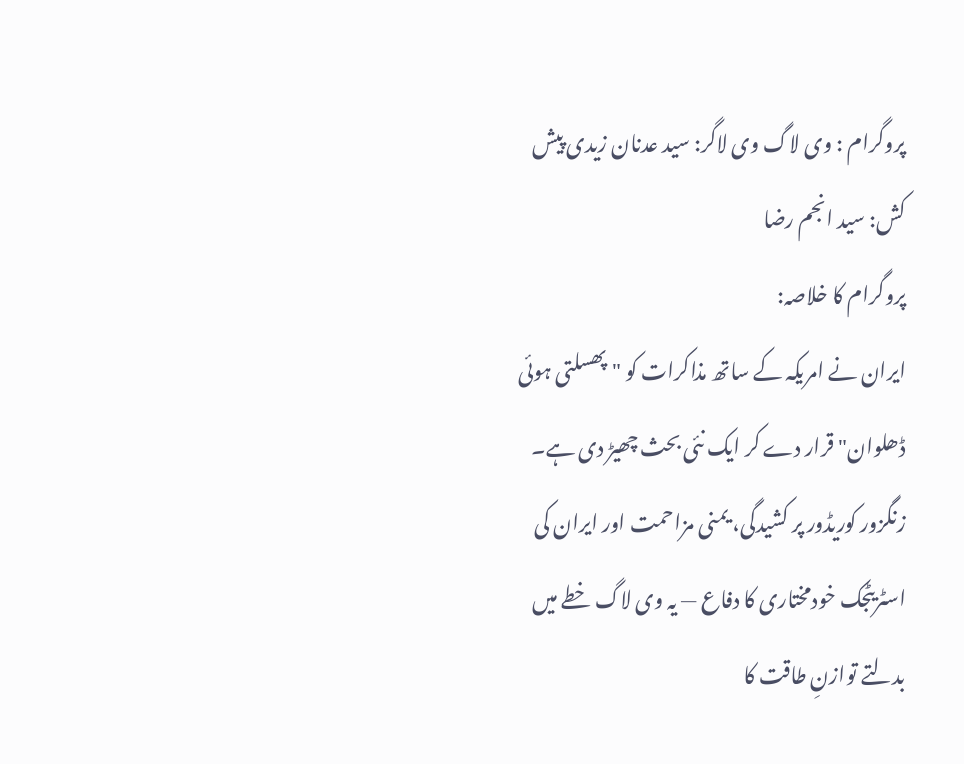پروگرام : وی لاگ وی لاگر: سید عدنان زیدی پیش کش: سید انجم رضا
پروگرام کا خلاصہ:
ایران نے امریکہ کے ساتھ مذاکرات کو "پھسلتی ہوئی ڈھلوان" قرار دے کر ایک نئی بحث چھیڑ دی ہے۔
زنگزور کوریڈور پر کشیدگی، یمنی مزاحمت اور ایران کی اسٹریٹجک خودمختاری کا دفاع — یہ وی لاگ خطے میں بدلتے توازنِ طاقت کا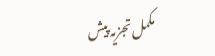مکمل تجزیہ پیش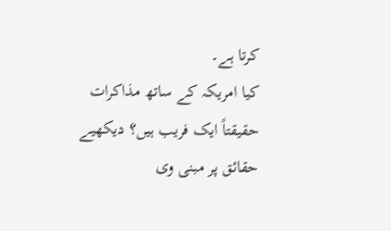کرتا ہے۔
کیا امریکہ کے ساتھ مذاکرات حقیقتاً ایک فریب ہیں؟ دیکھیے حقائق پر مبنی وی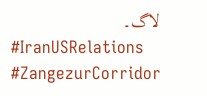لاگ۔
#IranUSRelations #ZangezurCorridor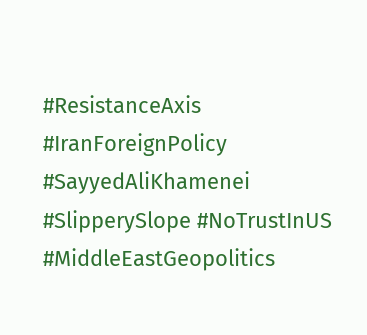#ResistanceAxis #IranForeignPolicy #SayyedAliKhamenei #SlipperySlope #NoTrustInUS #MiddleEastGeopolitics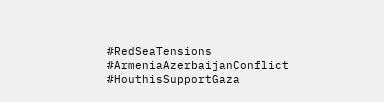#RedSeaTensions #ArmeniaAzerbaijanConflict #HouthisSupportGaza